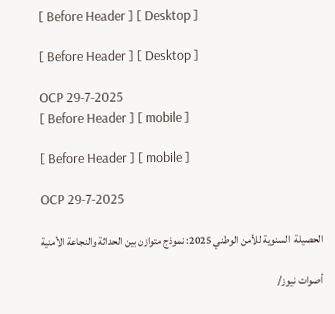[ Before Header ] [ Desktop ]

[ Before Header ] [ Desktop ]

OCP 29-7-2025
[ Before Header ] [ mobile ]

[ Before Header ] [ mobile ]

OCP 29-7-2025

الحصيلة  السنوية للأمن الوطني 2025: نموذج متوازن بين الحداثة والنجاعة الأمنية

أصوات نيوز/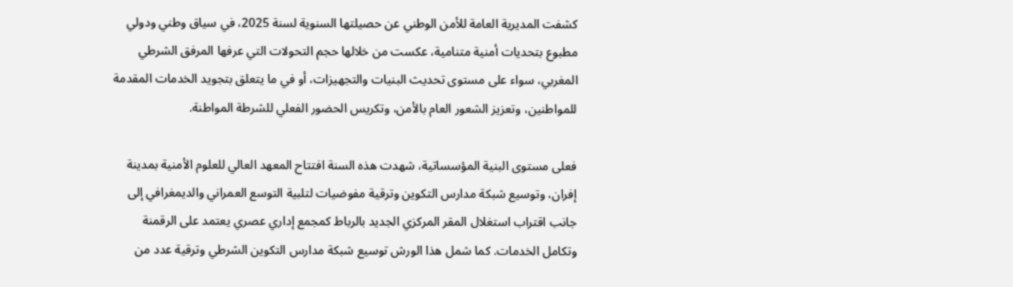كشفت المديرية العامة للأمن الوطني عن حصيلتها السنوية لسنة 2025، في سياق وطني ودولي مطبوع بتحديات أمنية متنامية، عكست من خلالها حجم التحولات التي عرفها المرفق الشرطي المغربي، سواء على مستوى تحديث البنيات والتجهيزات، أو في ما يتعلق بتجويد الخدمات المقدمة للمواطنين، وتعزيز الشعور العام بالأمن، وتكريس الحضور الفعلي للشرطة المواطنة.

فعلى مستوى البنية المؤسساتية، شهدت هذه السنة افتتاح المعهد العالي للعلوم الأمنية بمدينة إفران، وتوسيع شبكة مدارس التكوين وترقية مفوضيات لتلبية التوسع العمراني والديمغرافي إلى جانب اقتراب استغلال المقر المركزي الجديد بالرباط كمجمع إداري عصري يعتمد على الرقمنة وتكامل الخدمات. كما شمل هذا الورش توسيع شبكة مدارس التكوين الشرطي وترقية عدد من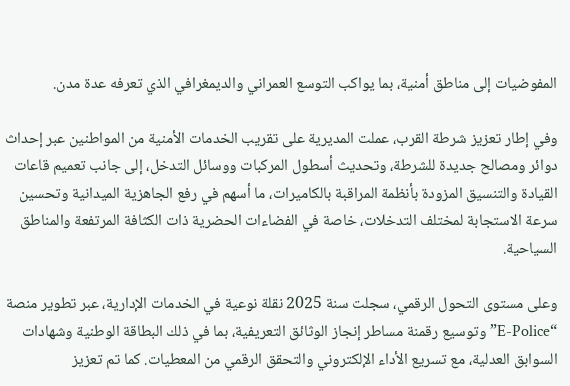المفوضيات إلى مناطق أمنية، بما يواكب التوسع العمراني والديمغرافي الذي تعرفه عدة مدن.

وفي إطار تعزيز شرطة القرب، عملت المديرية على تقريب الخدمات الأمنية من المواطنين عبر إحداث دوائر ومصالح جديدة للشرطة، وتحديث أسطول المركبات ووسائل التدخل، إلى جانب تعميم قاعات القيادة والتنسيق المزودة بأنظمة المراقبة بالكاميرات، ما أسهم في رفع الجاهزية الميدانية وتحسين سرعة الاستجابة لمختلف التدخلات، خاصة في الفضاءات الحضرية ذات الكثافة المرتفعة والمناطق السياحية.

وعلى مستوى التحول الرقمي، سجلت سنة 2025 نقلة نوعية في الخدمات الإدارية، عبر تطوير منصة “E-Police” وتوسيع رقمنة مساطر إنجاز الوثائق التعريفية، بما في ذلك البطاقة الوطنية وشهادات السوابق العدلية، مع تسريع الأداء الإلكتروني والتحقق الرقمي من المعطيات. كما تم تعزيز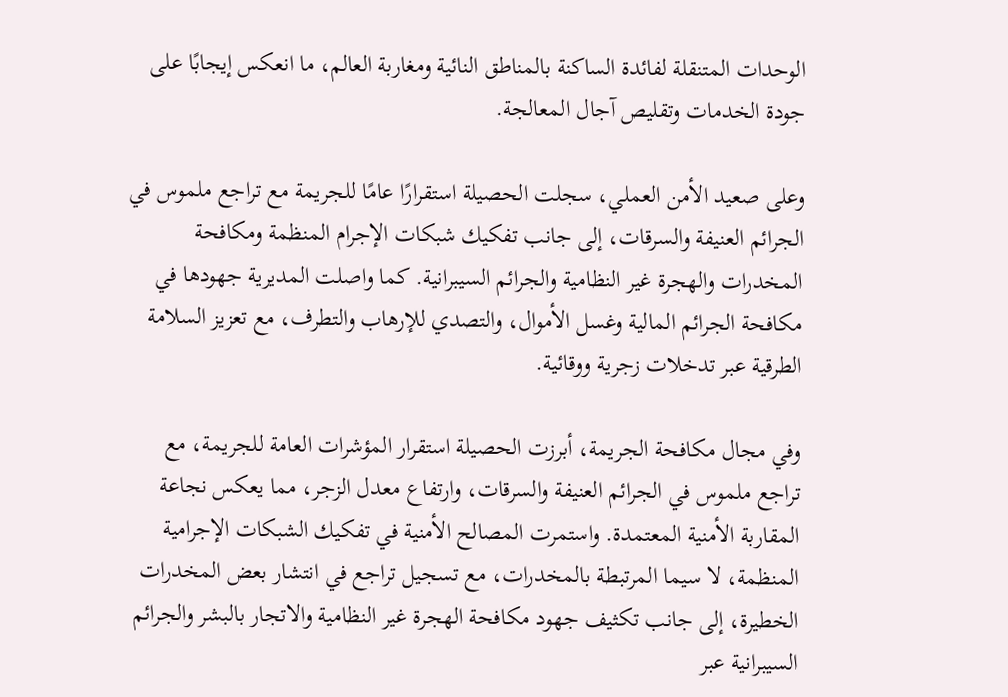الوحدات المتنقلة لفائدة الساكنة بالمناطق النائية ومغاربة العالم، ما انعكس إيجابًا على جودة الخدمات وتقليص آجال المعالجة.

وعلى صعيد الأمن العملي، سجلت الحصيلة استقرارًا عامًا للجريمة مع تراجع ملموس في الجرائم العنيفة والسرقات، إلى جانب تفكيك شبكات الإجرام المنظمة ومكافحة المخدرات والهجرة غير النظامية والجرائم السيبرانية. كما واصلت المديرية جهودها في مكافحة الجرائم المالية وغسل الأموال، والتصدي للإرهاب والتطرف، مع تعزيز السلامة الطرقية عبر تدخلات زجرية ووقائية.

وفي مجال مكافحة الجريمة، أبرزت الحصيلة استقرار المؤشرات العامة للجريمة، مع تراجع ملموس في الجرائم العنيفة والسرقات، وارتفاع معدل الزجر، مما يعكس نجاعة المقاربة الأمنية المعتمدة. واستمرت المصالح الأمنية في تفكيك الشبكات الإجرامية المنظمة، لا سيما المرتبطة بالمخدرات، مع تسجيل تراجع في انتشار بعض المخدرات الخطيرة، إلى جانب تكثيف جهود مكافحة الهجرة غير النظامية والاتجار بالبشر والجرائم السيبرانية عبر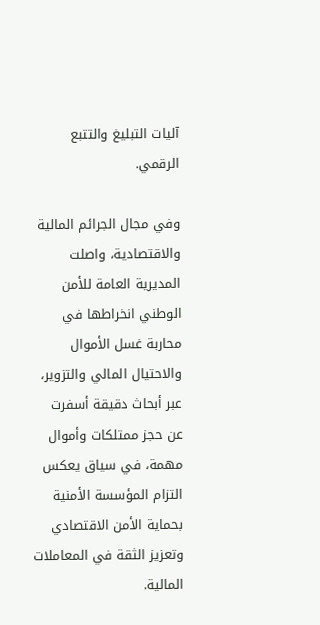آليات التبليغ والتتبع الرقمي.

وفي مجال الجرائم المالية والاقتصادية، واصلت المديرية العامة للأمن الوطني انخراطها في محاربة غسل الأموال والاحتيال المالي والتزوير، عبر أبحاث دقيقة أسفرت عن حجز ممتلكات وأموال مهمة، في سياق يعكس التزام المؤسسة الأمنية بحماية الأمن الاقتصادي وتعزيز الثقة في المعاملات المالية.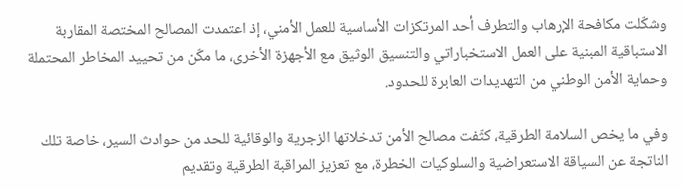وشكّلت مكافحة الإرهاب والتطرف أحد المرتكزات الأساسية للعمل الأمني، إذ اعتمدت المصالح المختصة المقاربة الاستباقية المبنية على العمل الاستخباراتي والتنسيق الوثيق مع الأجهزة الأخرى، ما مكّن من تحييد المخاطر المحتملة وحماية الأمن الوطني من التهديدات العابرة للحدود.

وفي ما يخص السلامة الطرقية، كثّفت مصالح الأمن تدخلاتها الزجرية والوقائية للحد من حوادث السير، خاصة تلك الناتجة عن السياقة الاستعراضية والسلوكيات الخطرة، مع تعزيز المراقبة الطرقية وتقديم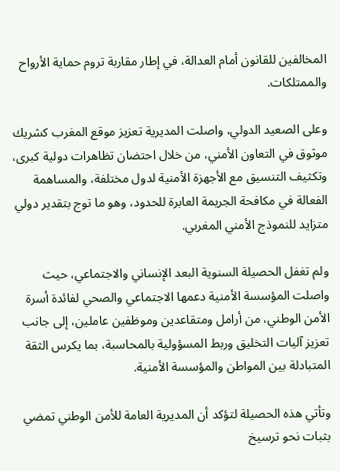المخالفين للقانون أمام العدالة، في إطار مقاربة تروم حماية الأرواح والممتلكات.

وعلى الصعيد الدولي، واصلت المديرية تعزيز موقع المغرب كشريك موثوق في التعاون الأمني، من خلال احتضان تظاهرات دولية كبرى، وتكثيف التنسيق مع الأجهزة الأمنية لدول مختلفة، والمساهمة الفعالة في مكافحة الجريمة العابرة للحدود، وهو ما توج بتقدير دولي متزايد للنموذج الأمني المغربي.

ولم تغفل الحصيلة السنوية البعد الإنساني والاجتماعي، حيث واصلت المؤسسة الأمنية دعمها الاجتماعي والصحي لفائدة أسرة الأمن الوطني، من أرامل ومتقاعدين وموظفين عاملين، إلى جانب تعزيز آليات التخليق وربط المسؤولية بالمحاسبة، بما يكرس الثقة المتبادلة بين المواطن والمؤسسة الأمنية.

وتأتي هذه الحصيلة لتؤكد أن المديرية العامة للأمن الوطني تمضي بثبات نحو ترسيخ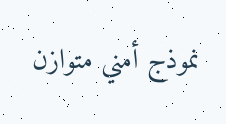نموذج أمني متوازن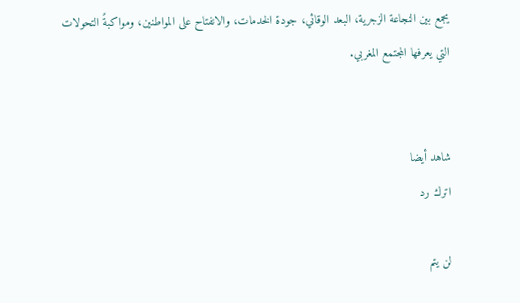يجمع بين النجاعة الزجرية، البعد الوقائي، جودة الخدمات، والانفتاح على المواطنين، ومواكبةً التحولات التي يعرفها المجتمع المغربي.


شاهد أيضا
اترك رد

لن يتم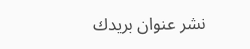نشر عنوان بريدك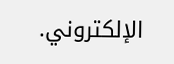الإلكتروني.